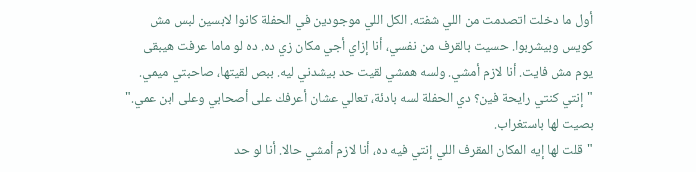أول ما دخلت اتصدمت من اللي شفته. الكل اللي موجودين في الحفلة كانوا لابسين لبس مش كويس وبيشربوا. حسيت بالقرف من نفسي، أنا إزاي أجي مكان زي ده. ده لو ماما عرفت هيبقى يوم مش فايت. أنا لازم أمشي. ولسه همشي لقيت حد بيشدني ليه. ببص لقيتها، صاحبتي ميمي. "إنتي كنتي رايحة فين؟ دي الحفلة لسه بادئة، تعالي عشان أعرفك على أصحابي وعلى ابن عمي." بصيت لها باستغراب.
"قلت لها إيه المكان المقرف اللي إنتي فيه ده، أنا لازم أمشي حالا. أنا لو حد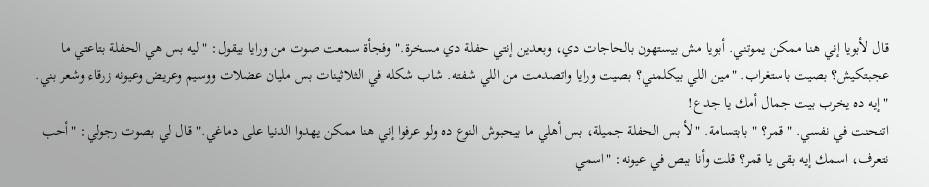قال لأبويا إني هنا ممكن يموتني. أبويا مش بيستهون بالحاجات دي، وبعدين إنتي حفلة دي مسخرة." وفجأة سمعت صوت من ورايا بيقول: "ليه بس هي الحفلة بتاعتي ما عجبتكيش؟ بصيت باستغراب. "مين اللي بيكلمني؟ بصيت ورايا واتصدمت من اللي شفته. شاب شكله في الثلاثينات بس مليان عضلات ووسيم وعريض وعيونه زرقاء وشعر بني. "إيه ده يخرب بيت جمال أمك يا جدع!
اتنحنت في نفسي. "قمر؟ " بابتسامة. "لأ بس الحفلة جميلة، بس أهلي ما بيحبوش النوع ده ولو عرفوا إني هنا ممكن يهدوا الدنيا على دماغي." قال لي بصوت رجولي: "أحب نتعرف، اسمك إيه بقى يا قمر؟ قلت وأنا ببص في عيونه: "اسمي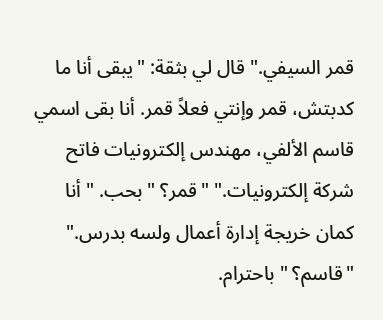قمر السيفي." قال لي بثقة: "يبقى أنا ما كدبتش، قمر وإنتي فعلاً قمر. أنا بقى اسمي قاسم الألفي، مهندس إلكترونيات فاتح شركة إلكترونيات." "قمر؟ " بحب. "أنا كمان خريجة إدارة أعمال ولسه بدرس." "قاسم؟ " باحترام.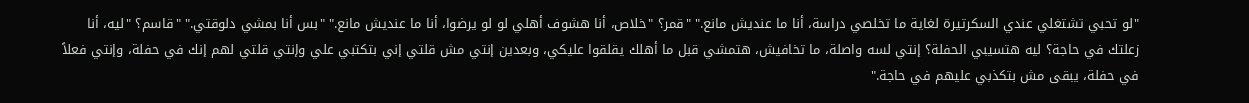"لو تحبي تشتغلي عندي السكرتيرة لغاية ما تخلصي دراسة، أنا ما عنديش مانع." "قمر؟ "خلاص، أنا هشوف أهلي لو لو يرضوا، أنا ما عنديش مانع." "بس أنا بمشي دلوقتي." "قاسم؟ "ليه، أنا زعلتك في حاجة؟ ليه هتسيبي الحفلة؟ إنتي لسه واصلة، ما تخافيش، هتمشي قبل ما أهلك يقلقوا عليكي، وبعدين إنتي مش قلتي إني بتكتبي علي وإنتي قلتي لهم إنك في حفلة، وإنتي فعلاً في حفلة، يبقى مش بتكذبي عليهم في حاجة."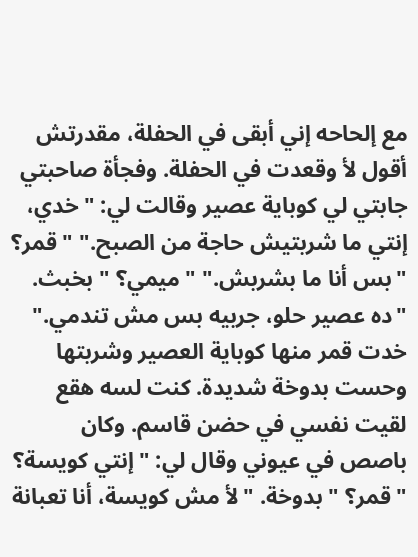مع إلحاحه إني أبقى في الحفلة، مقدرتش أقول لأ وقعدت في الحفلة. وفجأة صاحبتي جابتي لي كوباية عصير وقالت لي: "خدي، إنتي ما شربتيش حاجة من الصبح." "قمر؟ "بس أنا ما بشربش." "ميمي؟ " بخبث. "ده عصير حلو، جربيه بس مش تندمي." خدت قمر منها كوباية العصير وشربتها وحست بدوخة شديدة. كنت لسه هقع لقيت نفسي في حضن قاسم. وكان باصص في عيوني وقال لي: "إنتي كويسة؟ "قمر؟ " بدوخة. "لأ مش كويسة، أنا تعبانة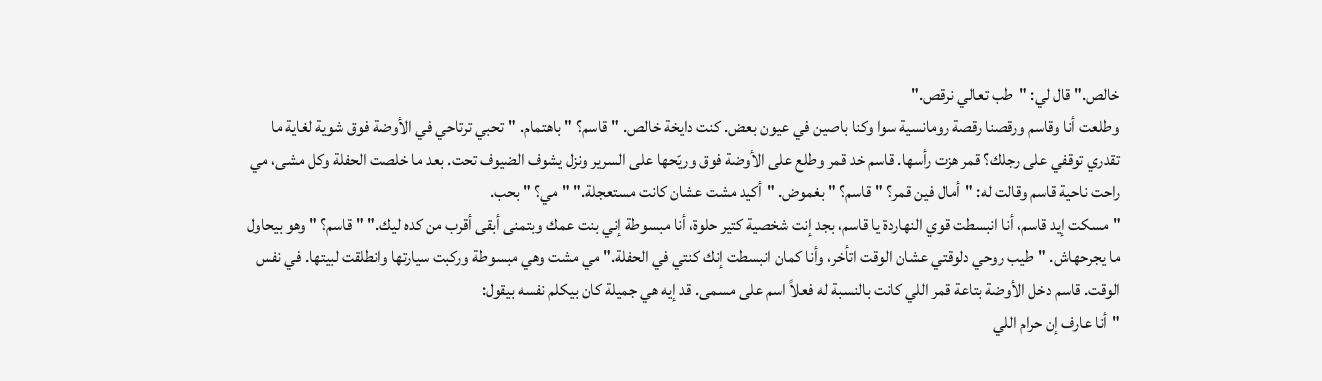خالص." قال لي: "طب تعالي نرقص."
وطلعت أنا وقاسم ورقصنا رقصة رومانسية سوا وكنا باصين في عيون بعض. كنت دايخة خالص. "قاسم؟ " باهتمام. "تحبي ترتاحي في الأوضة فوق شوية لغاية ما تقدري توقفي على رجلك؟ قمر هزت رأسها. قاسم خد قمر وطلع على الأوضة فوق وريّحها على السرير ونزل يشوف الضيوف تحت. بعد ما خلصت الحفلة وكل مشى، مي راحت ناحية قاسم وقالت له: "أمال فين قمر؟ "قاسم؟ " بغموض. "أكيد مشت عشان كانت مستعجلة." "مي؟ " بحب.
"مسكت إيد قاسم، أنا انبسطت قوي النهاردة يا قاسم، بجد إنت شخصية كتير حلوة، أنا مبسوطة إني بنت عمك وبتمنى أبقى أقرب من كده ليك." "قاسم؟ " وهو بيحاول ما يجرحهاش. "طيب روحي دلوقتي عشان الوقت اتأخر، وأنا كمان انبسطت إنك كنتي في الحفلة." مي مشت وهي مبسوطة وركبت سيارتها وانطلقت لبيتها. في نفس الوقت. قاسم دخل الأوضة بتاعة قمر اللي كانت بالنسبة له فعلاً اسم على مسمى. قد إيه هي جميلة كان بيكلم نفسه بيقول:
"أنا عارف إن حرام اللي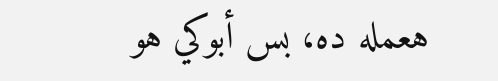هعمله ده، بس أبوكي هو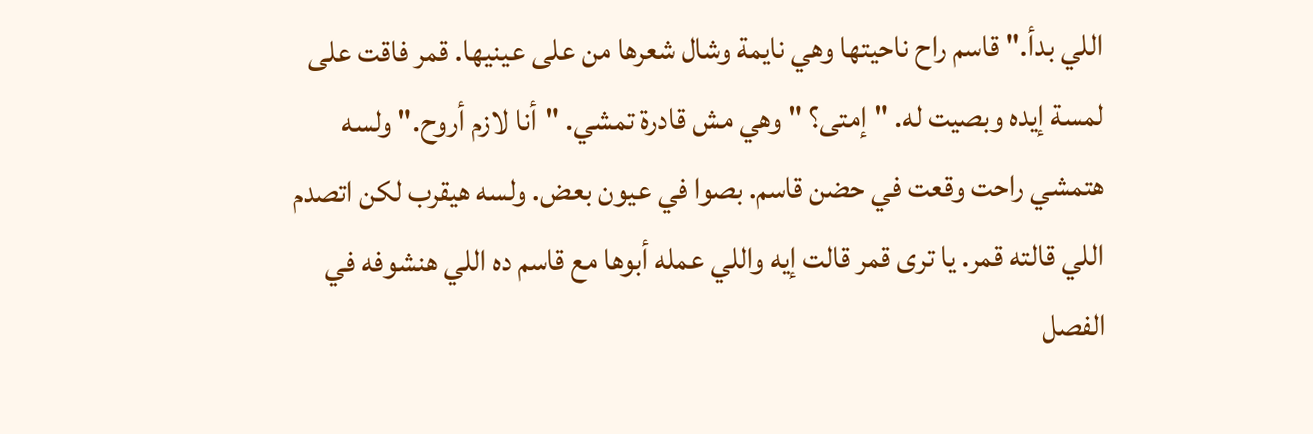اللي بدأ." قاسم راح ناحيتها وهي نايمة وشال شعرها من على عينيها. قمر فاقت على لمسة إيده وبصيت له. "إمتى؟ " وهي مش قادرة تمشي. "أنا لازم أروح." ولسه هتمشي راحت وقعت في حضن قاسم. بصوا في عيون بعض. ولسه هيقرب لكن اتصدم اللي قالته قمر. يا ترى قمر قالت إيه واللي عمله أبوها مع قاسم ده اللي هنشوفه في الفصل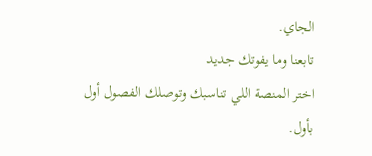الجاي.
تابعنا وما يفوتك جديد
اختر المنصة اللي تناسبك وتوصلك الفصول أول بأول.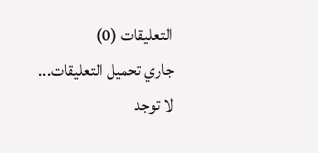التعليقات (0)
جاري تحميل التعليقات...
لا توجد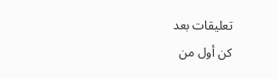تعليقات بعد
كن أول من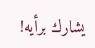يشارك برأيه!